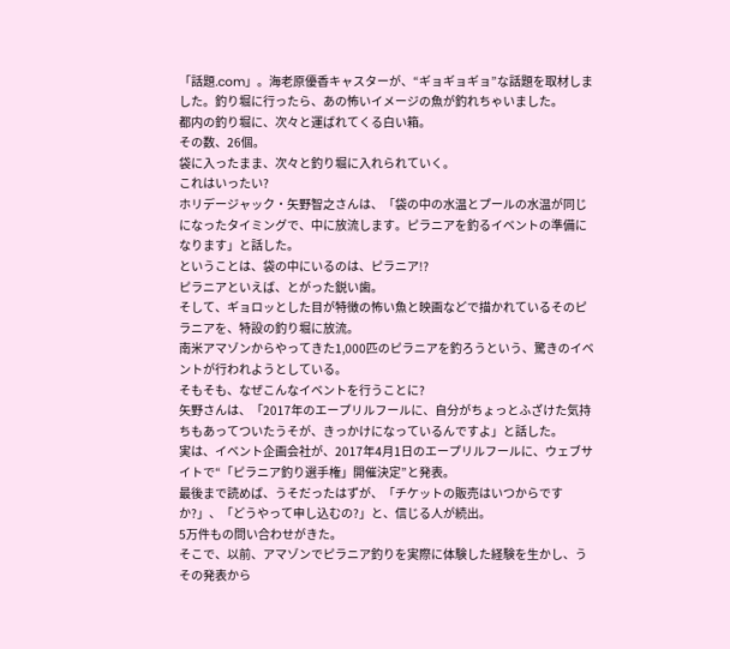「話題.com」。海老原優香キャスターが、“ギョギョギョ”な話題を取材しました。釣り堀に行ったら、あの怖いイメージの魚が釣れちゃいました。
都内の釣り堀に、次々と運ばれてくる白い箱。
その数、26個。
袋に入ったまま、次々と釣り堀に入れられていく。
これはいったい?
ホリデージャック・矢野智之さんは、「袋の中の水温とプールの水温が同じになったタイミングで、中に放流します。ピラニアを釣るイベントの準備になります」と話した。
ということは、袋の中にいるのは、ピラニア!?
ピラニアといえば、とがった鋭い歯。
そして、ギョロッとした目が特徴の怖い魚と映画などで描かれているそのピラニアを、特設の釣り堀に放流。
南米アマゾンからやってきた1,000匹のピラニアを釣ろうという、驚きのイベントが行われようとしている。
そもそも、なぜこんなイベントを行うことに?
矢野さんは、「2017年のエープリルフールに、自分がちょっとふざけた気持ちもあってついたうそが、きっかけになっているんですよ」と話した。
実は、イベント企画会社が、2017年4月1日のエープリルフールに、ウェブサイトで“「ピラニア釣り選手権」開催決定”と発表。
最後まで読めば、うそだったはずが、「チケットの販売はいつからですか?」、「どうやって申し込むの?」と、信じる人が続出。
5万件もの問い合わせがきた。
そこで、以前、アマゾンでピラニア釣りを実際に体験した経験を生かし、うその発表から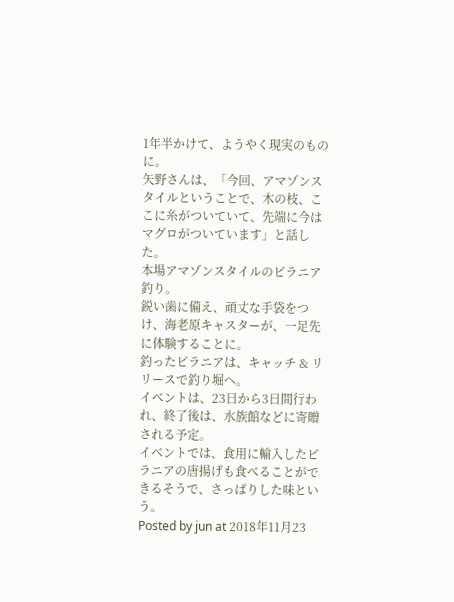1年半かけて、ようやく現実のものに。
矢野さんは、「今回、アマゾンスタイルということで、木の枝、ここに糸がついていて、先端に今はマグロがついています」と話した。
本場アマゾンスタイルのピラニア釣り。
鋭い歯に備え、頑丈な手袋をつけ、海老原キャスターが、一足先に体験することに。
釣ったピラニアは、キャッチ & リリースで釣り堀へ。
イベントは、23日から3日間行われ、終了後は、水族館などに寄贈される予定。
イベントでは、食用に輸入したピラニアの唐揚げも食べることができるそうで、さっぱりした味という。
Posted by jun at 2018年11月23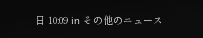日 10:09 in その他のニュース